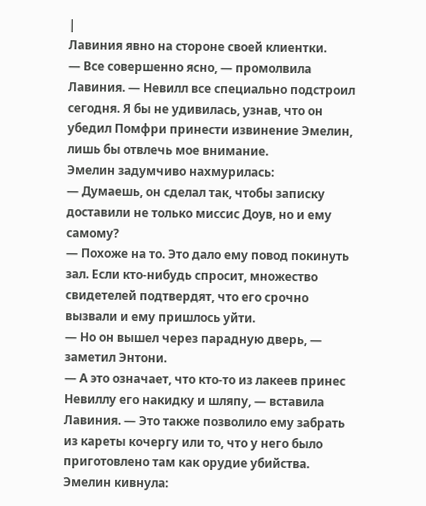|
Лавиния явно на стороне своей клиентки.
— Все совершенно ясно, — промолвила Лавиния. — Невилл все специально подстроил сегодня. Я бы не удивилась, узнав, что он убедил Помфри принести извинение Эмелин, лишь бы отвлечь мое внимание.
Эмелин задумчиво нахмурилась:
— Думаешь, он сделал так, чтобы записку доставили не только миссис Доув, но и ему самому?
— Похоже на то. Это дало ему повод покинуть зал. Если кто-нибудь спросит, множество свидетелей подтвердят, что его срочно вызвали и ему пришлось уйти.
— Но он вышел через парадную дверь, — заметил Энтони.
— А это означает, что кто-то из лакеев принес Невиллу его накидку и шляпу, — вставила Лавиния. — Это также позволило ему забрать из кареты кочергу или то, что у него было приготовлено там как орудие убийства.
Эмелин кивнула: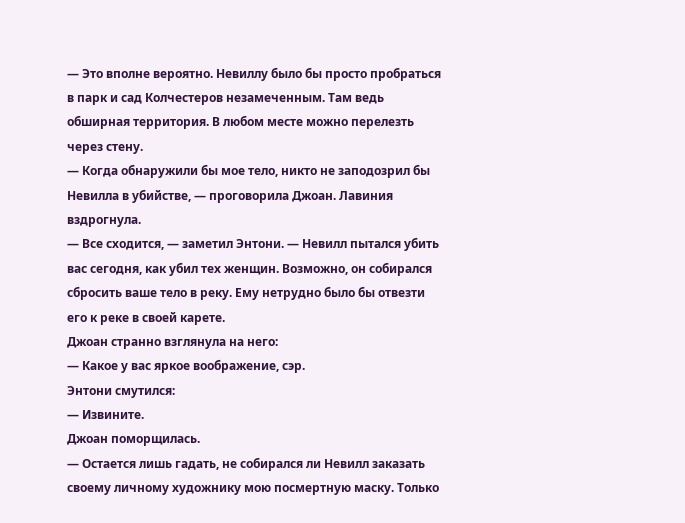— Это вполне вероятно. Невиллу было бы просто пробраться в парк и сад Колчестеров незамеченным. Там ведь обширная территория. В любом месте можно перелезть через стену.
— Когда обнаружили бы мое тело, никто не заподозрил бы Невилла в убийстве, — проговорила Джоан. Лавиния вздрогнула.
— Все сходится, — заметил Энтони. — Невилл пытался убить вас сегодня, как убил тех женщин. Возможно, он собирался сбросить ваше тело в реку. Ему нетрудно было бы отвезти его к реке в своей карете.
Джоан странно взглянула на него:
— Какое у вас яркое воображение, сэр.
Энтони смутился:
— Извините.
Джоан поморщилась.
— Остается лишь гадать, не собирался ли Невилл заказать своему личному художнику мою посмертную маску. Только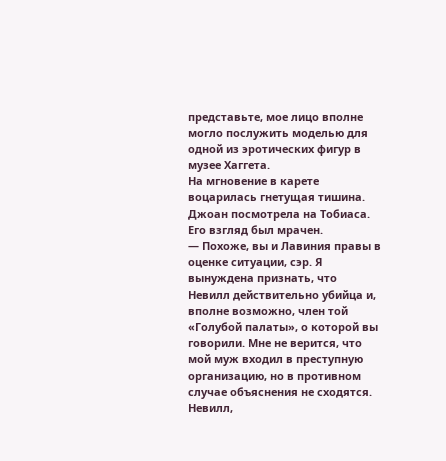представьте, мое лицо вполне могло послужить моделью для одной из эротических фигур в музее Хаггета.
На мгновение в карете воцарилась гнетущая тишина.
Джоан посмотрела на Тобиаса. Его взгляд был мрачен.
— Похоже, вы и Лавиния правы в оценке ситуации, сэр. Я вынуждена признать, что Невилл действительно убийца и, вполне возможно, член той «Голубой палаты», о которой вы говорили. Мне не верится, что мой муж входил в преступную организацию, но в противном случае объяснения не сходятся. Невилл,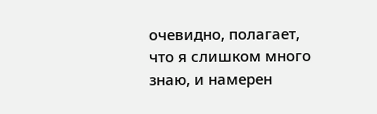очевидно, полагает, что я слишком много знаю, и намерен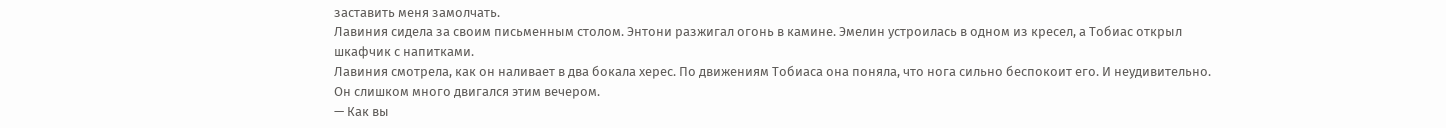заставить меня замолчать.
Лавиния сидела за своим письменным столом. Энтони разжигал огонь в камине. Эмелин устроилась в одном из кресел, а Тобиас открыл шкафчик с напитками.
Лавиния смотрела, как он наливает в два бокала херес. По движениям Тобиаса она поняла, что нога сильно беспокоит его. И неудивительно. Он слишком много двигался этим вечером.
— Как вы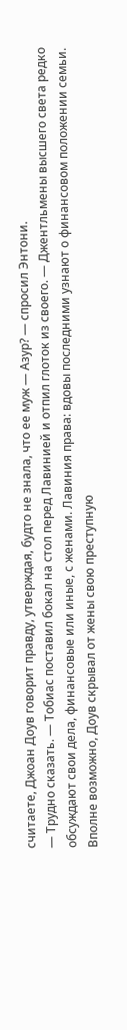считаете, Джоан Доув говорит правду, утверждая, будто не знала, что ее муж — Азур? — спросил Энтони.
— Трудно сказать. — Тобиас поставил бокал на стол перед Лавинией и отпил глоток из своего. — Джентльмены высшего света редко обсуждают свои дела, финансовые или иные, с женами. Лавиния права: вдовы последними узнают о финансовом положении семьи. Вполне возможно, Доув скрывал от жены свою преступную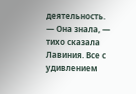деятельность.
— Она знала, — тихо сказала Лавиния. Все с удивлением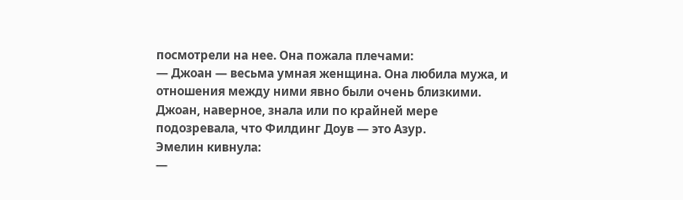посмотрели на нее. Она пожала плечами:
— Джоан — весьма умная женщина. Она любила мужа, и отношения между ними явно были очень близкими. Джоан, наверное, знала или по крайней мере подозревала, что Филдинг Доув — это Азур.
Эмелин кивнула:
—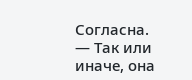Согласна.
— Так или иначе, она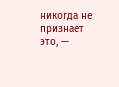никогда не признает это, —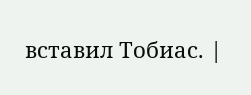вставил Тобиас. |